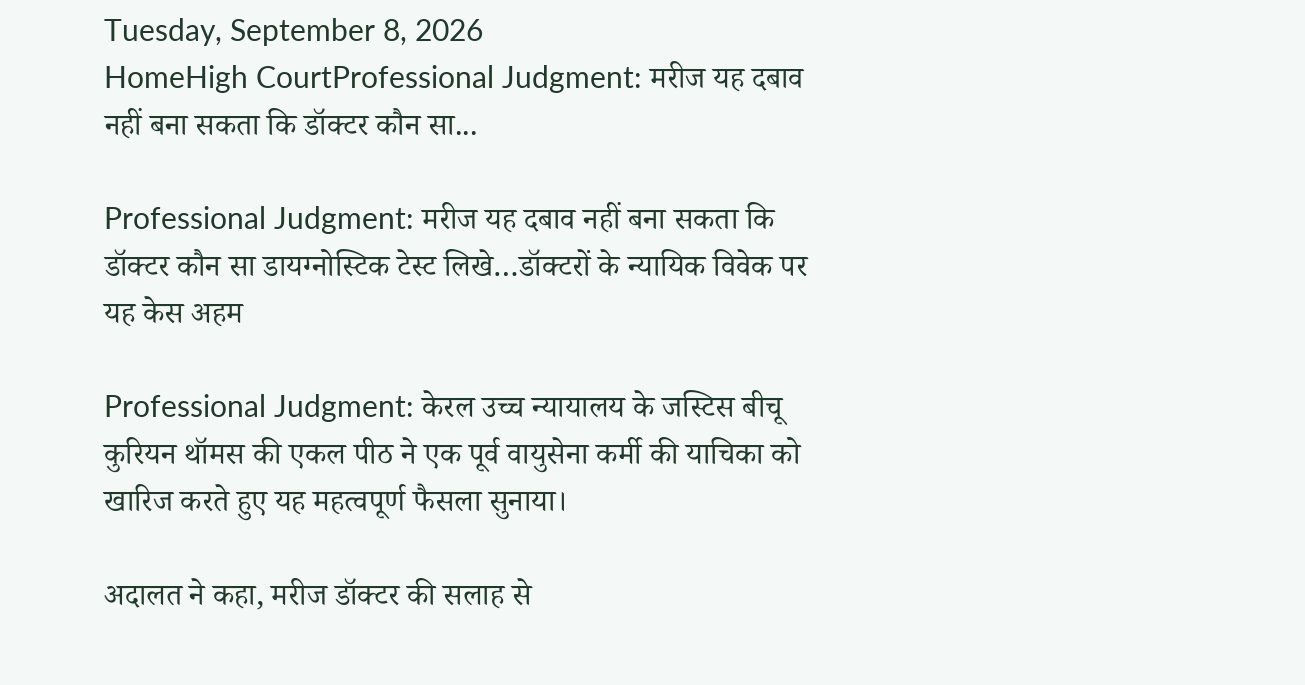Tuesday, September 8, 2026
HomeHigh CourtProfessional Judgment: मरीज यह दबाव नहीं बना सकता कि डॉक्टर कौन सा...

Professional Judgment: मरीज यह दबाव नहीं बना सकता कि डॉक्टर कौन सा डायग्नोस्टिक टेस्ट लिखे…डॉक्टरों के न्यायिक विवेक पर यह केस अहम

Professional Judgment: केरल उच्च न्यायालय के जस्टिस बीचू कुरियन थॉमस की एकल पीठ ने एक पूर्व वायुसेना कर्मी की याचिका को खारिज करते हुए यह महत्वपूर्ण फैसला सुनाया।

अदालत ने कहा, मरीज डॉक्टर की सलाह से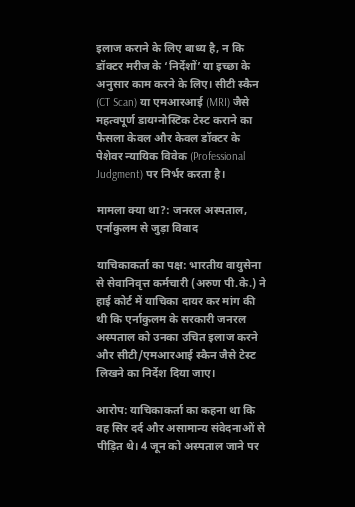इलाज कराने के लिए बाध्य है, न कि डॉक्टर मरीज के ‘निर्देशों’ या इच्छा के अनुसार काम करने के लिए। सीटी स्कैन (CT Scan) या एमआरआई (MRI) जैसे महत्वपूर्ण डायग्नोस्टिक टेस्ट कराने का फैसला केवल और केवल डॉक्टर के पेशेवर न्यायिक विवेक (Professional Judgment) पर निर्भर करता है।

मामला क्या था?: जनरल अस्पताल, एर्नाकुलम से जुड़ा विवाद

याचिकाकर्ता का पक्ष: भारतीय वायुसेना से सेवानिवृत्त कर्मचारी (अरुण पी.के.) ने हाई कोर्ट में याचिका दायर कर मांग की थी कि एर्नाकुलम के सरकारी जनरल अस्पताल को उनका उचित इलाज करने और सीटी/एमआरआई स्कैन जैसे टेस्ट लिखने का निर्देश दिया जाए।

आरोप: याचिकाकर्ता का कहना था कि वह सिर दर्द और असामान्य संवेदनाओं से पीड़ित थे। 4 जून को अस्पताल जाने पर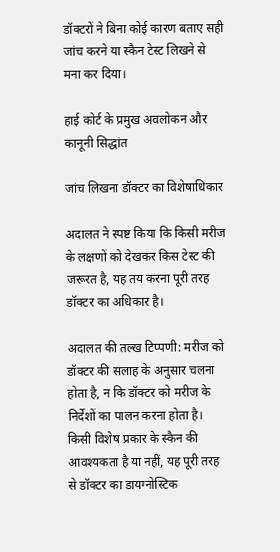डॉक्टरों ने बिना कोई कारण बताए सही जांच करने या स्कैन टेस्ट लिखने से मना कर दिया।

हाई कोर्ट के प्रमुख अवलोकन और कानूनी सिद्धांत

जांच लिखना डॉक्टर का विशेषाधिकार

अदालत ने स्पष्ट किया कि किसी मरीज के लक्षणों को देखकर किस टेस्ट की जरूरत है, यह तय करना पूरी तरह डॉक्टर का अधिकार है।

अदालत की तल्ख टिप्पणी: मरीज को डॉक्टर की सलाह के अनुसार चलना होता है, न कि डॉक्टर को मरीज के निर्देशों का पालन करना होता है। किसी विशेष प्रकार के स्कैन की आवश्यकता है या नहीं, यह पूरी तरह से डॉक्टर का डायग्नोस्टिक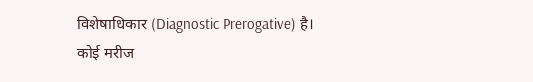विशेषाधिकार (Diagnostic Prerogative) है। कोई मरीज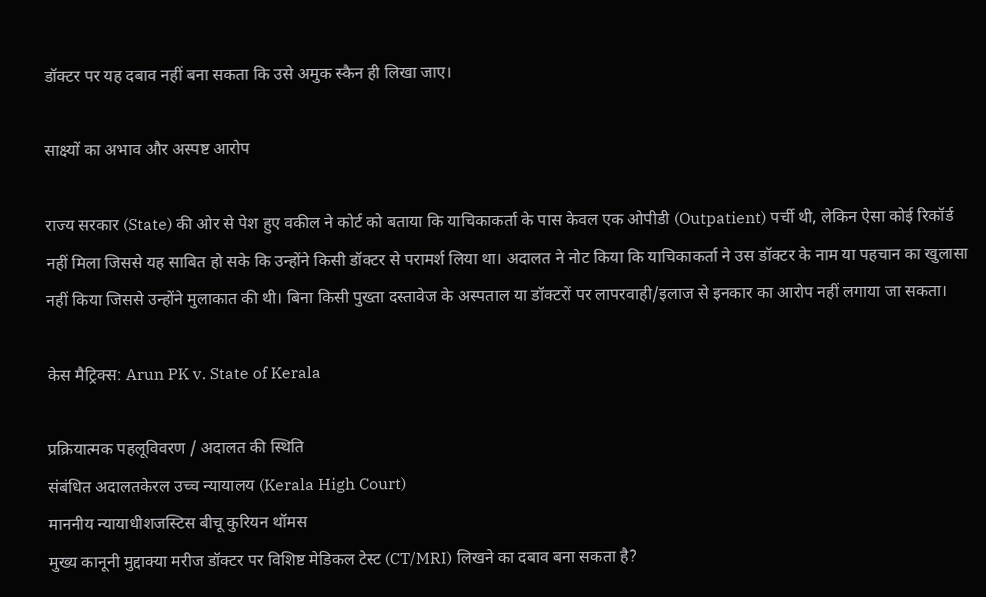डॉक्टर पर यह दबाव नहीं बना सकता कि उसे अमुक स्कैन ही लिखा जाए।

साक्ष्यों का अभाव और अस्पष्ट आरोप

राज्य सरकार (State) की ओर से पेश हुए वकील ने कोर्ट को बताया कि याचिकाकर्ता के पास केवल एक ओपीडी (Outpatient) पर्ची थी, लेकिन ऐसा कोई रिकॉर्ड नहीं मिला जिससे यह साबित हो सके कि उन्होंने किसी डॉक्टर से परामर्श लिया था। अदालत ने नोट किया कि याचिकाकर्ता ने उस डॉक्टर के नाम या पहचान का खुलासा नहीं किया जिससे उन्होंने मुलाकात की थी। बिना किसी पुख्ता दस्तावेज के अस्पताल या डॉक्टरों पर लापरवाही/इलाज से इनकार का आरोप नहीं लगाया जा सकता।

केस मैट्रिक्स: Arun PK v. State of Kerala

प्रक्रियात्मक पहलूविवरण / अदालत की स्थिति
संबंधित अदालतकेरल उच्च न्यायालय (Kerala High Court)
माननीय न्यायाधीशजस्टिस बीचू कुरियन थॉमस
मुख्य कानूनी मुद्दाक्या मरीज डॉक्टर पर विशिष्ट मेडिकल टेस्ट (CT/MRI) लिखने का दबाव बना सकता है?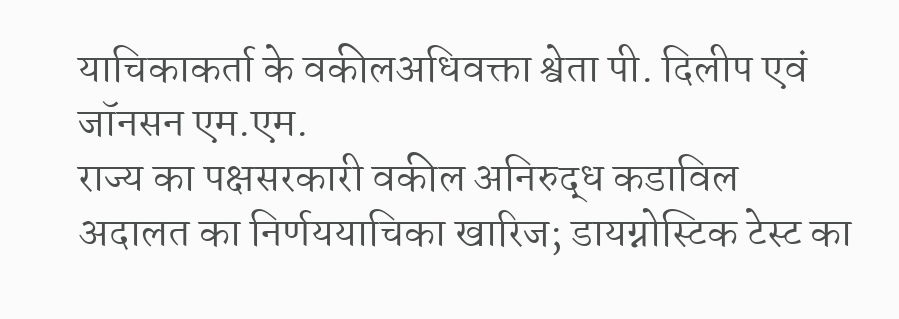याचिकाकर्ता के वकीलअधिवक्ता श्वेता पी. दिलीप एवं जॉनसन एम.एम.
राज्य का पक्षसरकारी वकील अनिरुद्ध कडाविल
अदालत का निर्णययाचिका खारिज; डायग्नोस्टिक टेस्ट का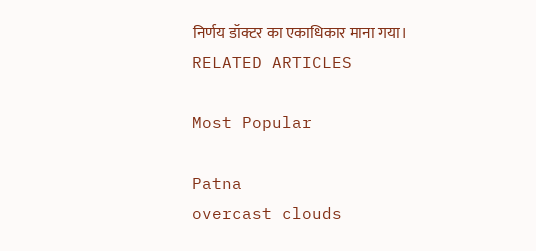निर्णय डॉक्टर का एकाधिकार माना गया।
RELATED ARTICLES

Most Popular

Patna
overcast clouds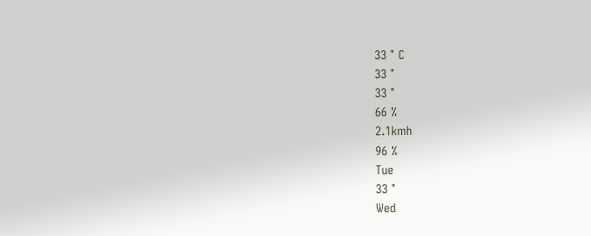33 ° C
33 °
33 °
66 %
2.1kmh
96 %
Tue
33 °
Wed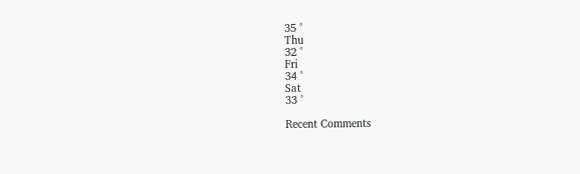35 °
Thu
32 °
Fri
34 °
Sat
33 °

Recent Comments